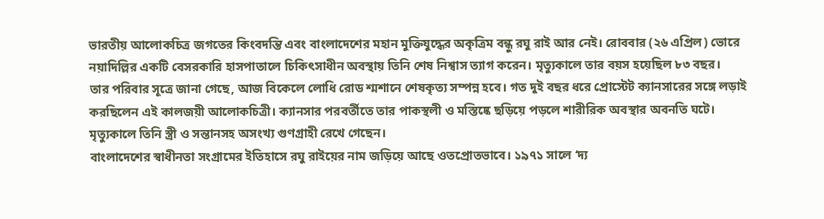ভারতীয় আলোকচিত্র জগতের কিংবদন্তি এবং বাংলাদেশের মহান মুক্তিযুদ্ধের অকৃত্রিম বন্ধু রঘু রাই আর নেই। রোববার (২৬ এপ্রিল) ভোরে নয়াদিল্লির একটি বেসরকারি হাসপাতালে চিকিৎসাধীন অবস্থায় তিনি শেষ নিশ্বাস ত্যাগ করেন। মৃত্যুকালে তার বয়স হয়েছিল ৮৩ বছর।
তার পরিবার সূত্রে জানা গেছে, আজ বিকেলে লোধি রোড শ্মশানে শেষকৃত্য সম্পন্ন হবে। গত দুই বছর ধরে প্রোস্টেট ক্যানসারের সঙ্গে লড়াই করছিলেন এই কালজয়ী আলোকচিত্রী। ক্যানসার পরবর্তীতে তার পাকস্থলী ও মস্তিষ্কে ছড়িয়ে পড়লে শারীরিক অবস্থার অবনতি ঘটে। মৃত্যুকালে তিনি স্ত্রী ও সন্তানসহ অসংখ্য গুণগ্রাহী রেখে গেছেন।
বাংলাদেশের স্বাধীনতা সংগ্রামের ইতিহাসে রঘু রাইয়ের নাম জড়িয়ে আছে ওতপ্রোতভাবে। ১৯৭১ সালে ‘দ্য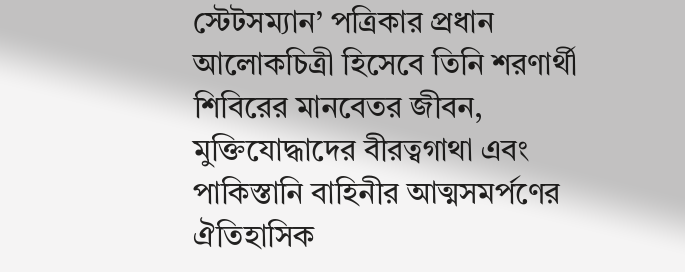স্টেটসম্যান’ পত্রিকার প্রধান আলোকচিত্রী হিসেবে তিনি শরণার্থী শিবিরের মানবেতর জীবন, মুক্তিযোদ্ধাদের বীরত্বগাথা এবং পাকিস্তানি বাহিনীর আত্মসমর্পণের ঐতিহাসিক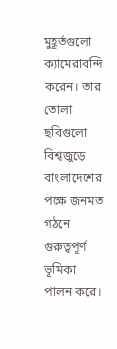মুহূর্তগুলো ক্যামেরাবন্দি করেন। তার তোলা ছবিগুলো বিশ্বজুড়ে বাংলাদেশের পক্ষে জনমত গঠনে গুরুত্বপূর্ণ ভূমিকা পালন করে।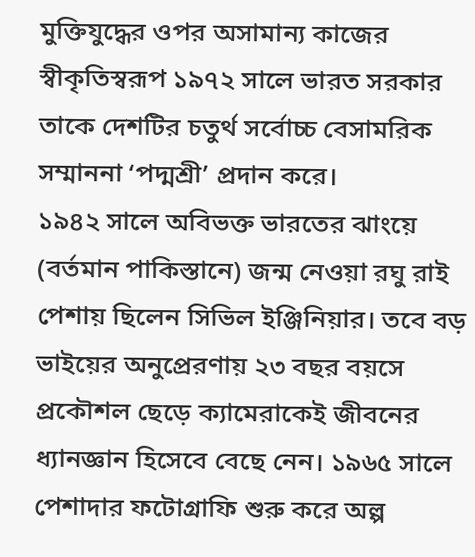মুক্তিযুদ্ধের ওপর অসামান্য কাজের স্বীকৃতিস্বরূপ ১৯৭২ সালে ভারত সরকার তাকে দেশটির চতুর্থ সর্বোচ্চ বেসামরিক সম্মাননা ‘পদ্মশ্রী’ প্রদান করে।
১৯৪২ সালে অবিভক্ত ভারতের ঝাংয়ে (বর্তমান পাকিস্তানে) জন্ম নেওয়া রঘু রাই পেশায় ছিলেন সিভিল ইঞ্জিনিয়ার। তবে বড় ভাইয়ের অনুপ্রেরণায় ২৩ বছর বয়সে প্রকৌশল ছেড়ে ক্যামেরাকেই জীবনের ধ্যানজ্ঞান হিসেবে বেছে নেন। ১৯৬৫ সালে পেশাদার ফটোগ্রাফি শুরু করে অল্প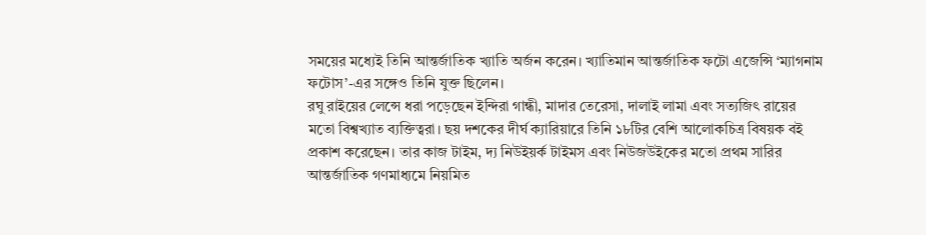সময়ের মধ্যেই তিনি আন্তর্জাতিক খ্যাতি অর্জন করেন। খ্যাতিমান আন্তর্জাতিক ফটো এজেন্সি ‘ম্যাগনাম ফটোস’-এর সঙ্গেও তিনি যুক্ত ছিলেন।
রঘু রাইয়ের লেন্সে ধরা পড়েছেন ইন্দিরা গান্ধী, মাদার তেরেসা, দালাই লামা এবং সত্যজিৎ রায়ের মতো বিশ্বখ্যাত ব্যক্তিত্বরা। ছয় দশকের দীর্ঘ ক্যারিয়ারে তিনি ১৮টির বেশি আলোকচিত্র বিষয়ক বই প্রকাশ করেছেন। তার কাজ টাইম, দ্য নিউইয়র্ক টাইমস এবং নিউজউইকের মতো প্রথম সারির আন্তর্জাতিক গণমাধ্যমে নিয়মিত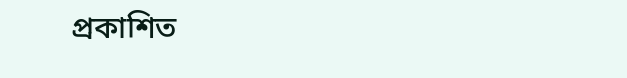প্রকাশিত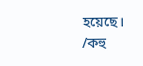হয়েছে।
/কহু